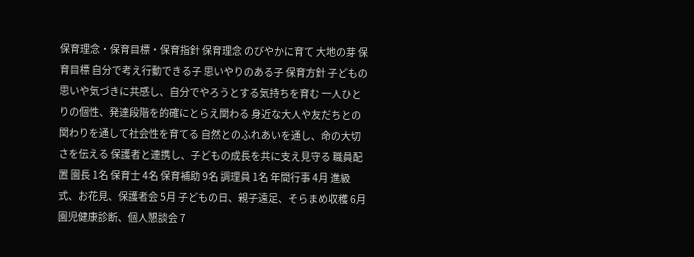保育理念・保育目標・保育指針 保育理念 のびやかに育て 大地の芽 保育目標 自分で考え行動できる子 思いやりのある子 保育方針 子どもの思いや気づきに共感し、自分でやろうとする気持ちを育む 一人ひとりの個性、発達段階を的確にとらえ関わる 身近な大人や友だちとの関わりを通して社会性を育てる 自然とのふれあいを通し、命の大切さを伝える 保護者と連携し、子どもの成長を共に支え見守る 職員配置 園長 1名 保育士 4名 保育補助 9名 調理員 1名 年間行事 4月 進級式、お花見、保護者会 5月 子どもの日、親子遠足、そらまめ収穫 6月 園児健康診断、個人懇談会 7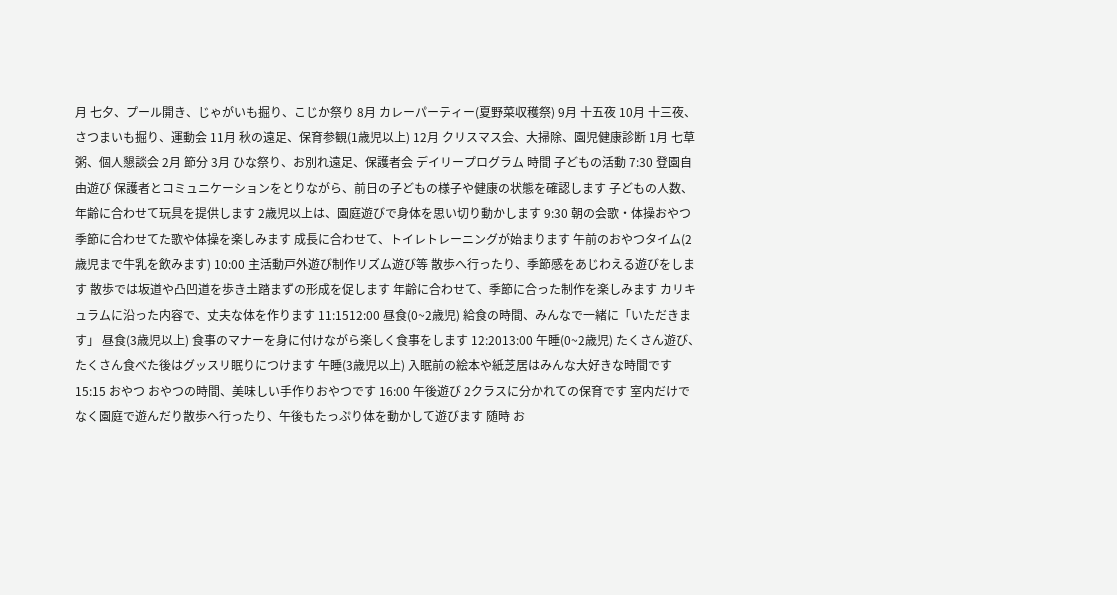月 七夕、プール開き、じゃがいも掘り、こじか祭り 8月 カレーパーティー(夏野菜収穫祭) 9月 十五夜 10月 十三夜、さつまいも掘り、運動会 11月 秋の遠足、保育参観(1歳児以上) 12月 クリスマス会、大掃除、園児健康診断 1月 七草粥、個人懇談会 2月 節分 3月 ひな祭り、お別れ遠足、保護者会 デイリープログラム 時間 子どもの活動 7:30 登園自由遊び 保護者とコミュニケーションをとりながら、前日の子どもの様子や健康の状態を確認します 子どもの人数、年齢に合わせて玩具を提供します 2歳児以上は、園庭遊びで身体を思い切り動かします 9:30 朝の会歌・体操おやつ 季節に合わせてた歌や体操を楽しみます 成長に合わせて、トイレトレーニングが始まります 午前のおやつタイム(2歳児まで牛乳を飲みます) 10:00 主活動戸外遊び制作リズム遊び等 散歩へ行ったり、季節感をあじわえる遊びをします 散歩では坂道や凸凹道を歩き土踏まずの形成を促します 年齢に合わせて、季節に合った制作を楽しみます カリキュラムに沿った内容で、丈夫な体を作ります 11:1512:00 昼食(0~2歳児) 給食の時間、みんなで一緒に「いただきます」 昼食(3歳児以上) 食事のマナーを身に付けながら楽しく食事をします 12:2013:00 午睡(0~2歳児) たくさん遊び、たくさん食べた後はグッスリ眠りにつけます 午睡(3歳児以上) 入眠前の絵本や紙芝居はみんな大好きな時間です 15:15 おやつ おやつの時間、美味しい手作りおやつです 16:00 午後遊び 2クラスに分かれての保育です 室内だけでなく園庭で遊んだり散歩へ行ったり、午後もたっぷり体を動かして遊びます 随時 お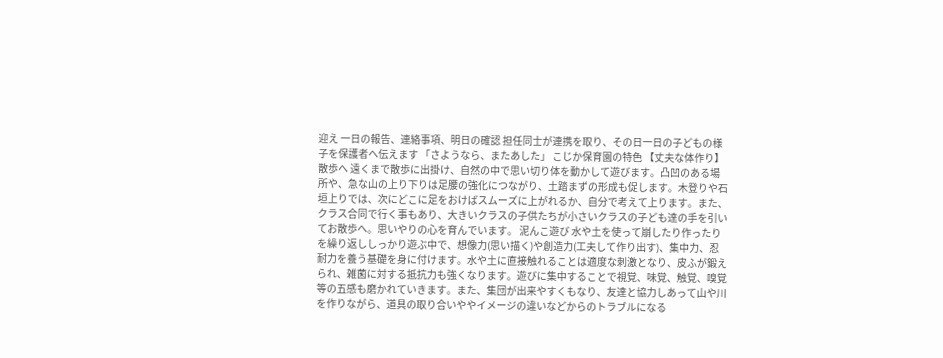迎え 一日の報告、連絡事項、明日の確認 担任同士が連携を取り、その日一日の子どもの様子を保護者へ伝えます 「さようなら、またあした」 こじか保育園の特色 【丈夫な体作り】 散歩へ 遠くまで散歩に出掛け、自然の中で思い切り体を動かして遊びます。凸凹のある場所や、急な山の上り下りは足腰の強化につながり、土踏まずの形成も促します。木登りや石垣上りでは、次にどこに足をおけばスムーズに上がれるか、自分で考えて上ります。また、クラス合同で行く事もあり、大きいクラスの子供たちが小さいクラスの子ども達の手を引いてお散歩へ。思いやりの心を育んでいます。 泥んこ遊び 水や土を使って崩したり作ったりを繰り返ししっかり遊ぶ中で、想像力(思い描く)や創造力(工夫して作り出す)、集中力、忍耐力を養う基礎を身に付けます。水や土に直接触れることは適度な刺激となり、皮ふが鍛えられ、雑菌に対する抵抗力も強くなります。遊びに集中することで視覚、味覚、触覚、嗅覚等の五感も磨かれていきます。また、集団が出来やすくもなり、友達と協力しあって山や川を作りながら、道具の取り合いややイメージの違いなどからのトラブルになる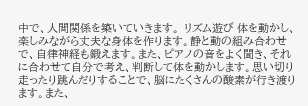中で、人間関係を築いていきます。 リズム遊び 体を動かし、楽しみながら丈夫な身体を作ります。静と動の組み合わせで、自律神経も鍛えます。また、ピアノの音をよく聞き、それに合わせて自分で考え、判断して体を動かします。思い切り走ったり跳んだりすることで、脳にたくさんの酸素が行き渡ります。また、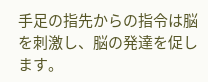手足の指先からの指令は脳を刺激し、脳の発達を促します。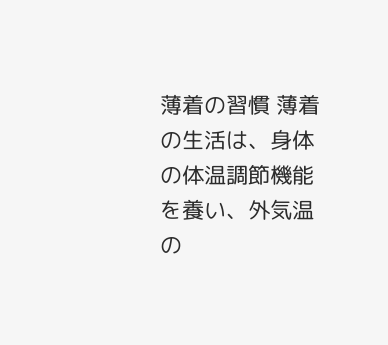薄着の習慣 薄着の生活は、身体の体温調節機能を養い、外気温の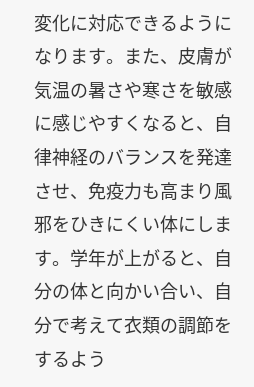変化に対応できるようになります。また、皮膚が気温の暑さや寒さを敏感に感じやすくなると、自律神経のバランスを発達させ、免疫力も高まり風邪をひきにくい体にします。学年が上がると、自分の体と向かい合い、自分で考えて衣類の調節をするよう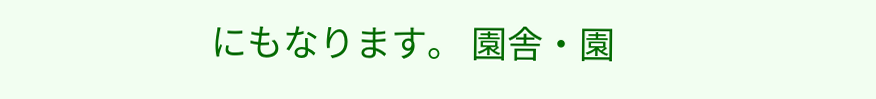にもなります。 園舎・園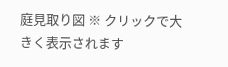庭見取り図 ※ クリックで大きく表示されます